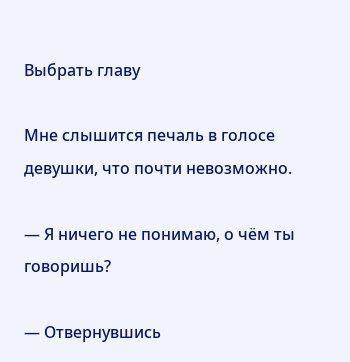Выбрать главу

Мне слышится печаль в голосе девушки, что почти невозможно.

— Я ничего не понимаю, о чём ты говоришь?

— Отвернувшись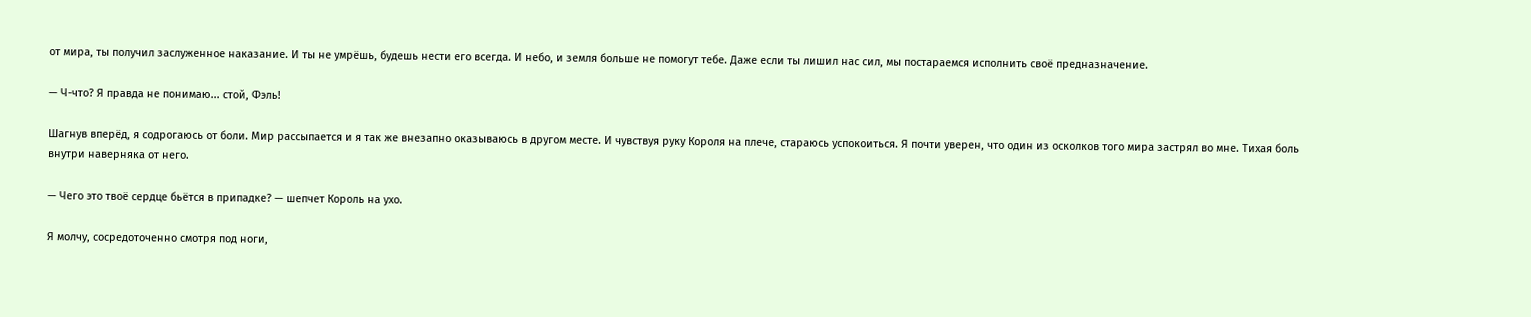от мира, ты получил заслуженное наказание. И ты не умрёшь, будешь нести его всегда. И небо, и земля больше не помогут тебе. Даже если ты лишил нас сил, мы постараемся исполнить своё предназначение.

— Ч-что? Я правда не понимаю... стой, Фэль!

Шагнув вперёд, я содрогаюсь от боли. Мир рассыпается и я так же внезапно оказываюсь в другом месте. И чувствуя руку Короля на плече, стараюсь успокоиться. Я почти уверен, что один из осколков того мира застрял во мне. Тихая боль внутри наверняка от него.

— Чего это твоё сердце бьётся в припадке? — шепчет Король на ухо.

Я молчу, сосредоточенно смотря под ноги,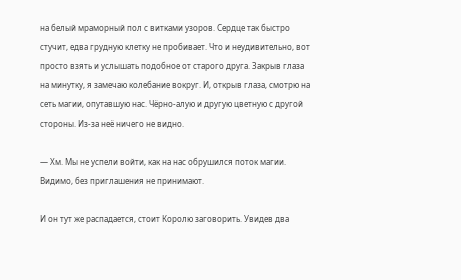на белый мраморный пол с витками узоров. Сердце так быстро стучит, едва грудную клетку не пробивает. Что и неудивительно, вот просто взять и услышать подобное от старого друга. Закрыв глаза на минутку, я замечаю колебание вокруг. И, открыв глаза, смотрю на сеть магии, опутавшую нас. Чёрно-алую и другую цветную с другой стороны. Из-за неё ничего не видно.

— Хм. Мы не успели войти, как на нас обрушился поток магии. Видимо, без приглашения не принимают.

И он тут же распадается, стоит Королю заговорить. Увидев два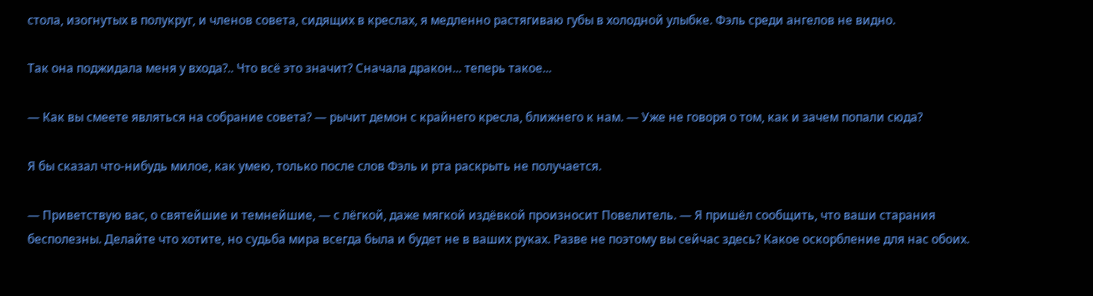стола, изогнутых в полукруг, и членов совета, сидящих в креслах, я медленно растягиваю губы в холодной улыбке. Фэль среди ангелов не видно.

Так она поджидала меня у входа?.. Что всё это значит? Сначала дракон... теперь такое...

— Как вы смеете являться на собрание совета? — рычит демон с крайнего кресла, ближнего к нам. — Уже не говоря о том, как и зачем попали сюда?

Я бы сказал что-нибудь милое, как умею, только после слов Фэль и рта раскрыть не получается.

— Приветствую вас, о святейшие и темнейшие, — с лёгкой, даже мягкой издёвкой произносит Повелитель. — Я пришёл сообщить, что ваши старания бесполезны. Делайте что хотите, но судьба мира всегда была и будет не в ваших руках. Разве не поэтому вы сейчас здесь? Какое оскорбление для нас обоих.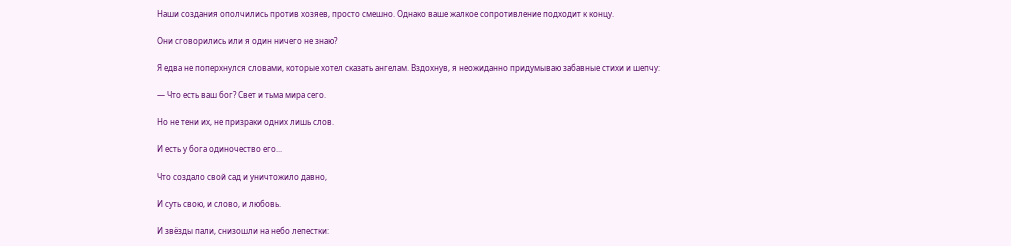Наши создания ополчились против хозяев, просто смешно. Однако ваше жалкое сопротивление подходит к концу.

Они сговорились или я один ничего не знаю?

Я едва не поперхнулся словами, которые хотел сказать ангелам. Вздохнув, я неожиданно придумываю забавные стихи и шепчу:

— Что есть ваш бог? Свет и тьма мира сего.

Но не тени их, не призраки одних лишь слов.

И есть у бога одиночество его...

Что создало свой сад и уничтожило давно,

И суть свою, и слово, и любовь.

И звёзды пали, снизошли на небо лепестки: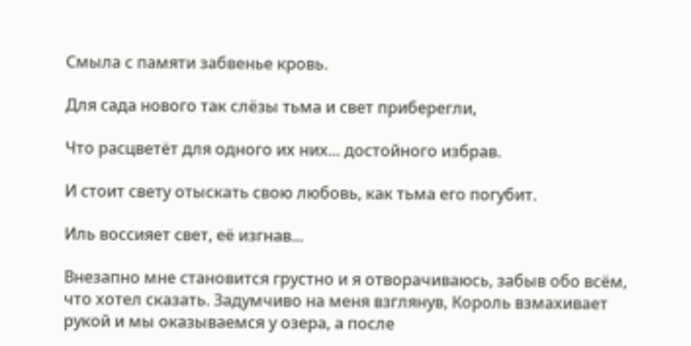Смыла с памяти забвенье кровь.

Для сада нового так слёзы тьма и свет приберегли,

Что расцветёт для одного их них... достойного избрав.

И стоит свету отыскать свою любовь, как тьма его погубит.

Иль воссияет свет, её изгнав...

Внезапно мне становится грустно и я отворачиваюсь, забыв обо всём, что хотел сказать. Задумчиво на меня взглянув, Король взмахивает рукой и мы оказываемся у озера, а после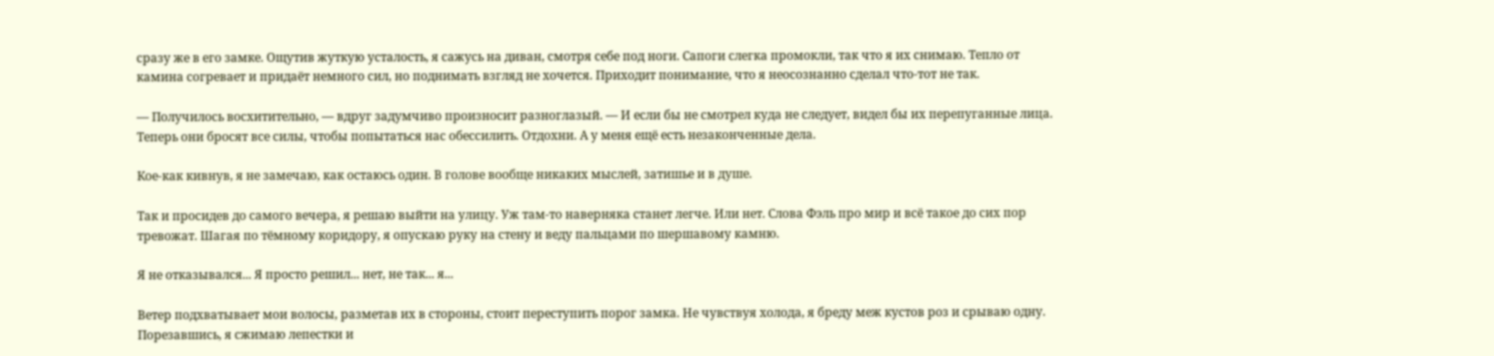сразу же в его замке. Ощутив жуткую усталость, я сажусь на диван, смотря себе под ноги. Сапоги слегка промокли, так что я их снимаю. Тепло от камина согревает и придаёт немного сил, но поднимать взгляд не хочется. Приходит понимание, что я неосознанно сделал что-тот не так.

— Получилось восхитительно, — вдруг задумчиво произносит разноглазый. — И если бы не смотрел куда не следует, видел бы их перепуганные лица. Теперь они бросят все силы, чтобы попытаться нас обессилить. Отдохни. А у меня ещё есть незаконченные дела.

Кое-как кивнув, я не замечаю, как остаюсь один. В голове вообще никаких мыслей, затишье и в душе.

Так и просидев до самого вечера, я решаю выйти на улицу. Уж там-то наверняка станет легче. Или нет. Слова Фэль про мир и всё такое до сих пор тревожат. Шагая по тёмному коридору, я опускаю руку на стену и веду пальцами по шершавому камню.

Я не отказывался... Я просто решил... нет, не так... я...

Ветер подхватывает мои волосы, разметав их в стороны, стоит переступить порог замка. Не чувствуя холода, я бреду меж кустов роз и срываю одну. Порезавшись, я сжимаю лепестки и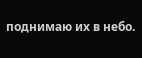поднимаю их в небо.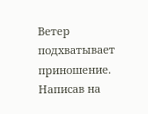Ветер подхватывает приношение. Написав на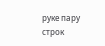руке пару строк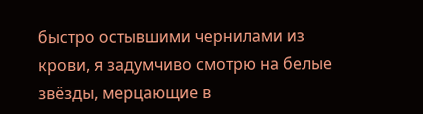быстро остывшими чернилами из крови, я задумчиво смотрю на белые звёзды, мерцающие в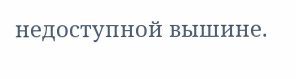недоступной вышине.